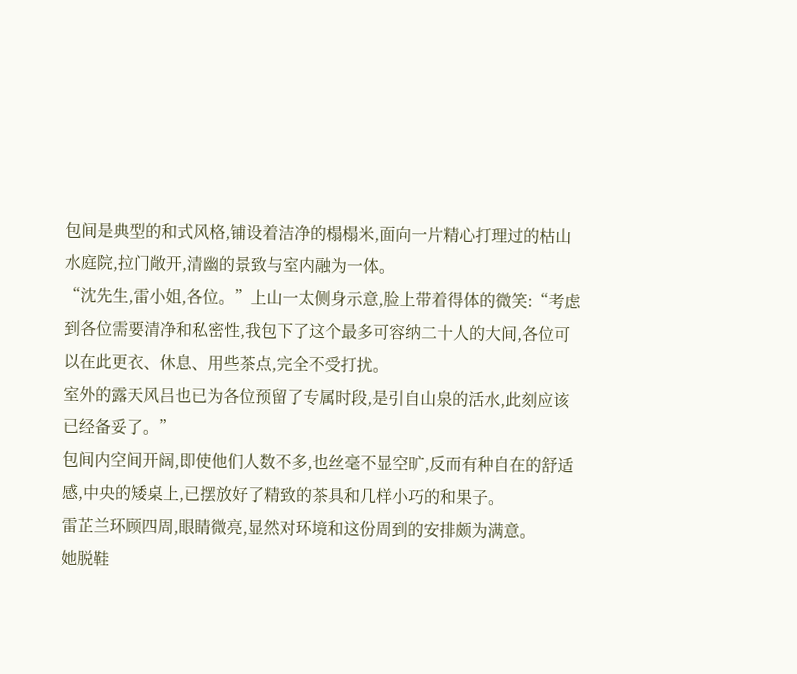包间是典型的和式风格,铺设着洁净的榻榻米,面向一片精心打理过的枯山水庭院,拉门敞开,清幽的景致与室内融为一体。
“沈先生,雷小姐,各位。”上山一太侧身示意,脸上带着得体的微笑:“考虑到各位需要清净和私密性,我包下了这个最多可容纳二十人的大间,各位可以在此更衣、休息、用些茶点,完全不受打扰。
室外的露天风吕也已为各位预留了专属时段,是引自山泉的活水,此刻应该已经备妥了。”
包间内空间开阔,即使他们人数不多,也丝毫不显空旷,反而有种自在的舒适感,中央的矮桌上,已摆放好了精致的茶具和几样小巧的和果子。
雷芷兰环顾四周,眼睛微亮,显然对环境和这份周到的安排颇为满意。
她脱鞋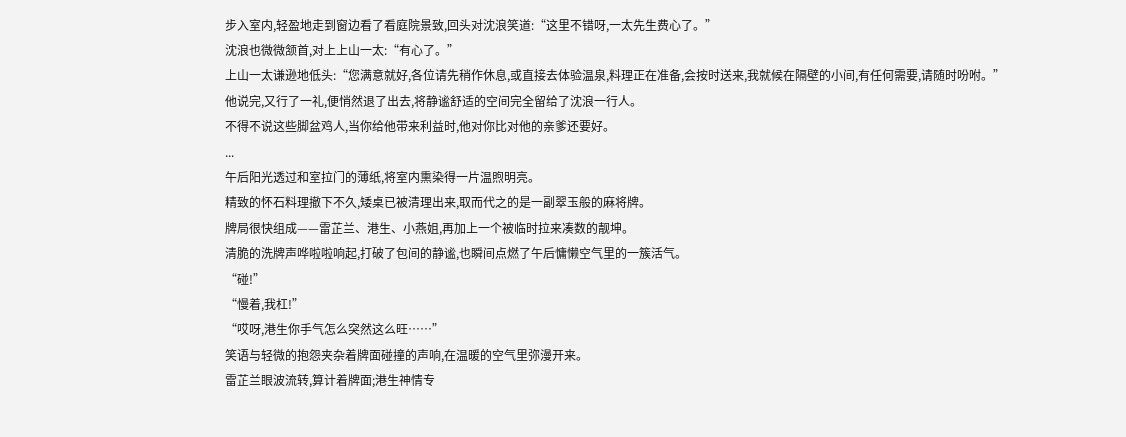步入室内,轻盈地走到窗边看了看庭院景致,回头对沈浪笑道:“这里不错呀,一太先生费心了。”
沈浪也微微颔首,对上上山一太:“有心了。”
上山一太谦逊地低头:“您满意就好,各位请先稍作休息,或直接去体验温泉,料理正在准备,会按时送来,我就候在隔壁的小间,有任何需要,请随时吩咐。”
他说完,又行了一礼,便悄然退了出去,将静谧舒适的空间完全留给了沈浪一行人。
不得不说这些脚盆鸡人,当你给他带来利益时,他对你比对他的亲爹还要好。
...
午后阳光透过和室拉门的薄纸,将室内熏染得一片温煦明亮。
精致的怀石料理撤下不久,矮桌已被清理出来,取而代之的是一副翠玉般的麻将牌。
牌局很快组成——雷芷兰、港生、小燕姐,再加上一个被临时拉来凑数的靓坤。
清脆的洗牌声哗啦啦响起,打破了包间的静谧,也瞬间点燃了午后慵懒空气里的一簇活气。
“碰!”
“慢着,我杠!”
“哎呀,港生你手气怎么突然这么旺……”
笑语与轻微的抱怨夹杂着牌面碰撞的声响,在温暖的空气里弥漫开来。
雷芷兰眼波流转,算计着牌面;港生神情专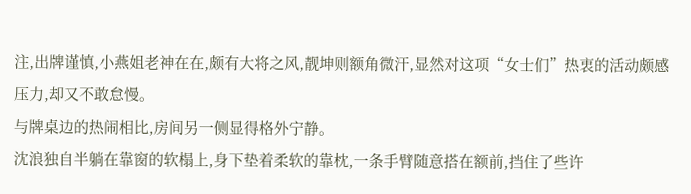注,出牌谨慎,小燕姐老神在在,颇有大将之风,靓坤则额角微汗,显然对这项“女士们”热衷的活动颇感压力,却又不敢怠慢。
与牌桌边的热闹相比,房间另一侧显得格外宁静。
沈浪独自半躺在靠窗的软榻上,身下垫着柔软的靠枕,一条手臂随意搭在额前,挡住了些许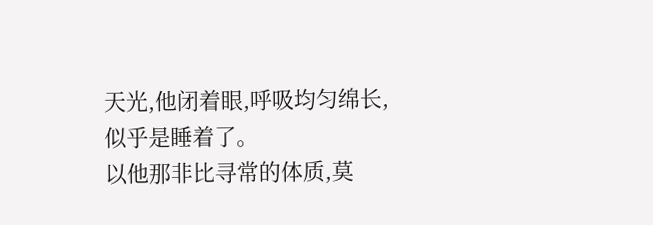天光,他闭着眼,呼吸均匀绵长,似乎是睡着了。
以他那非比寻常的体质,莫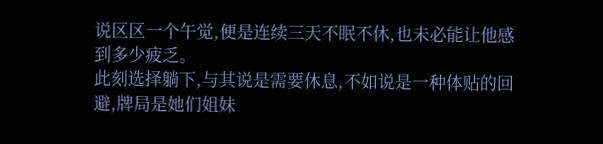说区区一个午觉,便是连续三天不眠不休,也未必能让他感到多少疲乏。
此刻选择躺下,与其说是需要休息,不如说是一种体贴的回避,牌局是她们姐妹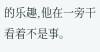的乐趣,他在一旁干看着不是事。